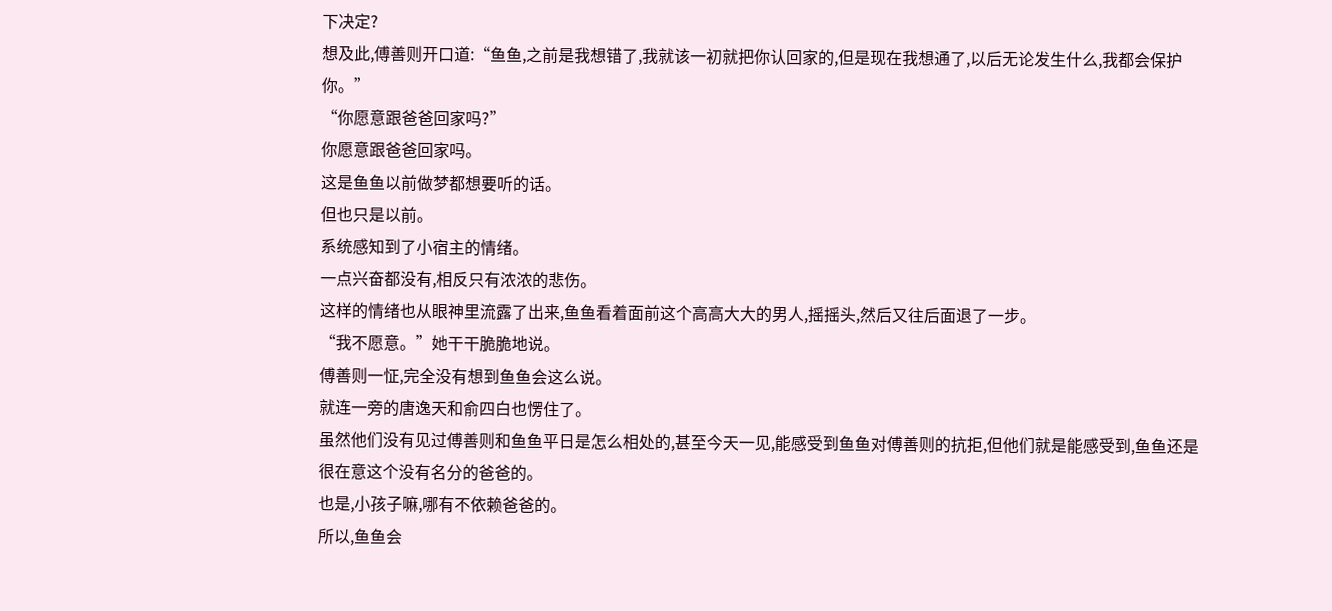下决定?
想及此,傅善则开口道:“鱼鱼,之前是我想错了,我就该一初就把你认回家的,但是现在我想通了,以后无论发生什么,我都会保护你。”
“你愿意跟爸爸回家吗?”
你愿意跟爸爸回家吗。
这是鱼鱼以前做梦都想要听的话。
但也只是以前。
系统感知到了小宿主的情绪。
一点兴奋都没有,相反只有浓浓的悲伤。
这样的情绪也从眼神里流露了出来,鱼鱼看着面前这个高高大大的男人,摇摇头,然后又往后面退了一步。
“我不愿意。”她干干脆脆地说。
傅善则一怔,完全没有想到鱼鱼会这么说。
就连一旁的唐逸天和俞四白也愣住了。
虽然他们没有见过傅善则和鱼鱼平日是怎么相处的,甚至今天一见,能感受到鱼鱼对傅善则的抗拒,但他们就是能感受到,鱼鱼还是很在意这个没有名分的爸爸的。
也是,小孩子嘛,哪有不依赖爸爸的。
所以,鱼鱼会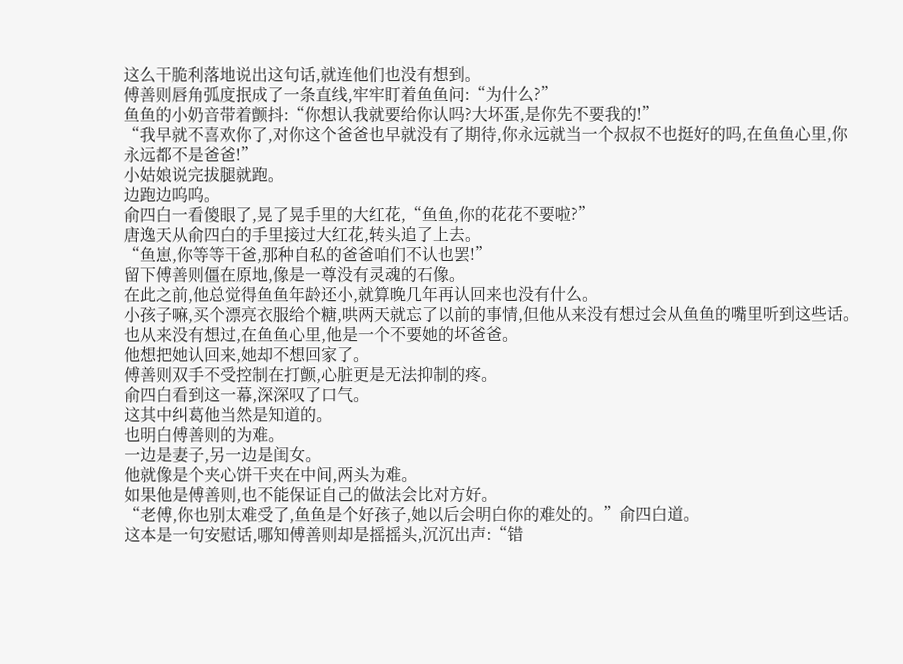这么干脆利落地说出这句话,就连他们也没有想到。
傅善则唇角弧度抿成了一条直线,牢牢盯着鱼鱼问:“为什么?”
鱼鱼的小奶音带着颤抖:“你想认我就要给你认吗?大坏蛋,是你先不要我的!”
“我早就不喜欢你了,对你这个爸爸也早就没有了期待,你永远就当一个叔叔不也挺好的吗,在鱼鱼心里,你永远都不是爸爸!”
小姑娘说完拔腿就跑。
边跑边呜呜。
俞四白一看傻眼了,晃了晃手里的大红花,“鱼鱼,你的花花不要啦?”
唐逸天从俞四白的手里接过大红花,转头追了上去。
“鱼崽,你等等干爸,那种自私的爸爸咱们不认也罢!”
留下傅善则僵在原地,像是一尊没有灵魂的石像。
在此之前,他总觉得鱼鱼年龄还小,就算晚几年再认回来也没有什么。
小孩子嘛,买个漂亮衣服给个糖,哄两天就忘了以前的事情,但他从来没有想过会从鱼鱼的嘴里听到这些话。
也从来没有想过,在鱼鱼心里,他是一个不要她的坏爸爸。
他想把她认回来,她却不想回家了。
傅善则双手不受控制在打颤,心脏更是无法抑制的疼。
俞四白看到这一幕,深深叹了口气。
这其中纠葛他当然是知道的。
也明白傅善则的为难。
一边是妻子,另一边是闺女。
他就像是个夹心饼干夹在中间,两头为难。
如果他是傅善则,也不能保证自己的做法会比对方好。
“老傅,你也别太难受了,鱼鱼是个好孩子,她以后会明白你的难处的。”俞四白道。
这本是一句安慰话,哪知傅善则却是摇摇头,沉沉出声:“错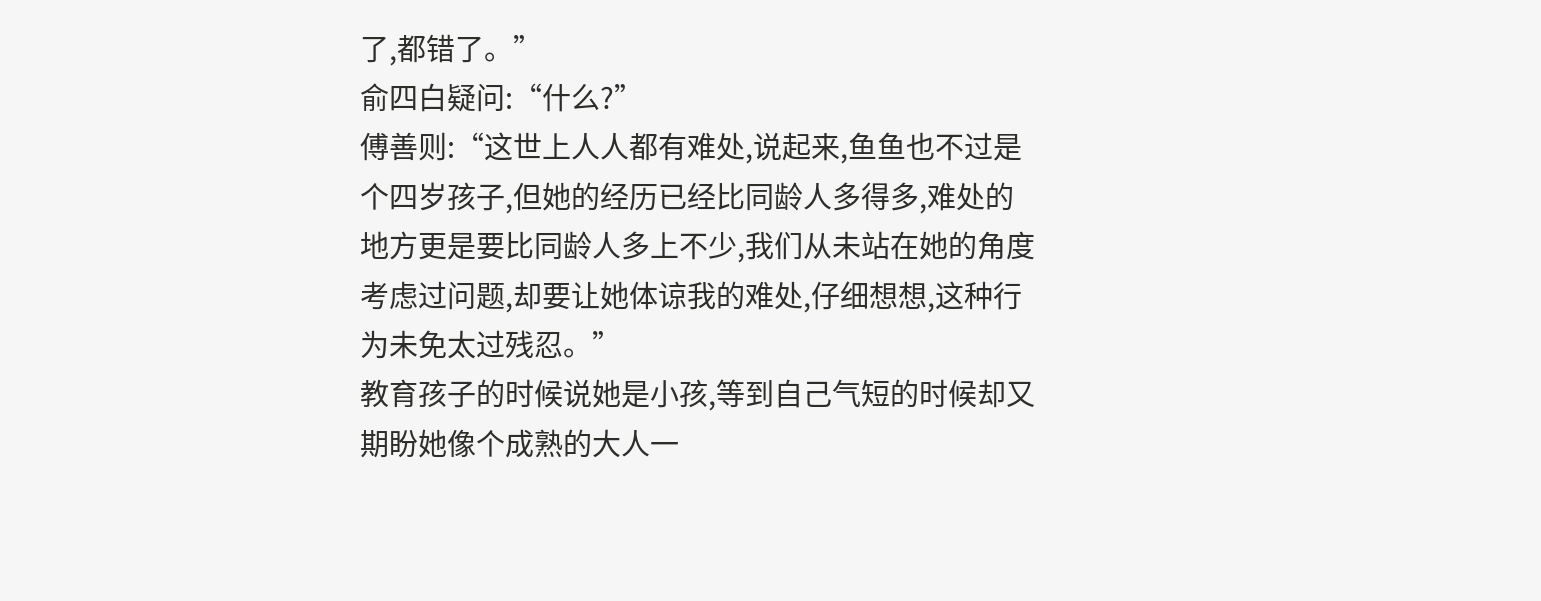了,都错了。”
俞四白疑问:“什么?”
傅善则:“这世上人人都有难处,说起来,鱼鱼也不过是个四岁孩子,但她的经历已经比同龄人多得多,难处的地方更是要比同龄人多上不少,我们从未站在她的角度考虑过问题,却要让她体谅我的难处,仔细想想,这种行为未免太过残忍。”
教育孩子的时候说她是小孩,等到自己气短的时候却又期盼她像个成熟的大人一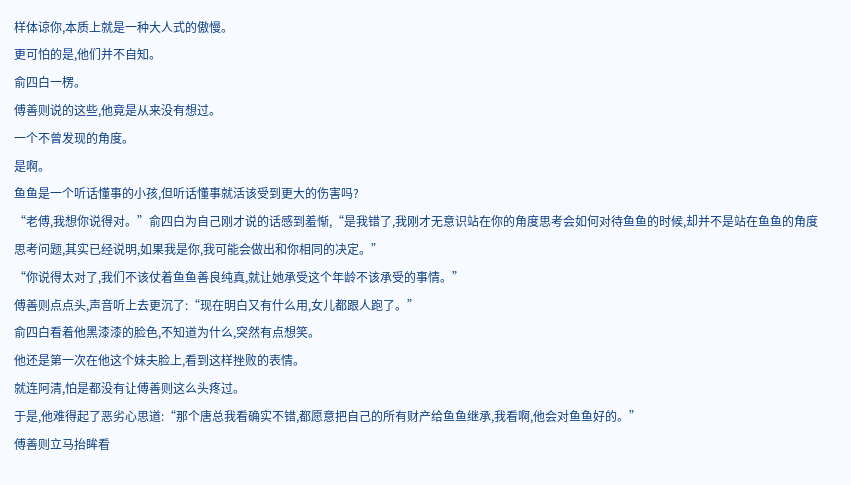样体谅你,本质上就是一种大人式的傲慢。
更可怕的是,他们并不自知。
俞四白一楞。
傅善则说的这些,他竟是从来没有想过。
一个不曾发现的角度。
是啊。
鱼鱼是一个听话懂事的小孩,但听话懂事就活该受到更大的伤害吗?
“老傅,我想你说得对。”俞四白为自己刚才说的话感到羞惭,“是我错了,我刚才无意识站在你的角度思考会如何对待鱼鱼的时候,却并不是站在鱼鱼的角度思考问题,其实已经说明,如果我是你,我可能会做出和你相同的决定。”
“你说得太对了,我们不该仗着鱼鱼善良纯真,就让她承受这个年龄不该承受的事情。”
傅善则点点头,声音听上去更沉了:“现在明白又有什么用,女儿都跟人跑了。”
俞四白看着他黑漆漆的脸色,不知道为什么,突然有点想笑。
他还是第一次在他这个妹夫脸上,看到这样挫败的表情。
就连阿清,怕是都没有让傅善则这么头疼过。
于是,他难得起了恶劣心思道:“那个唐总我看确实不错,都愿意把自己的所有财产给鱼鱼继承,我看啊,他会对鱼鱼好的。”
傅善则立马抬眸看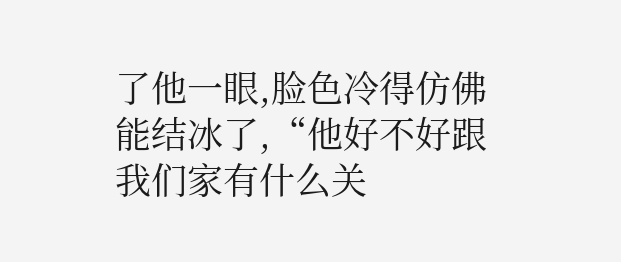了他一眼,脸色冷得仿佛能结冰了,“他好不好跟我们家有什么关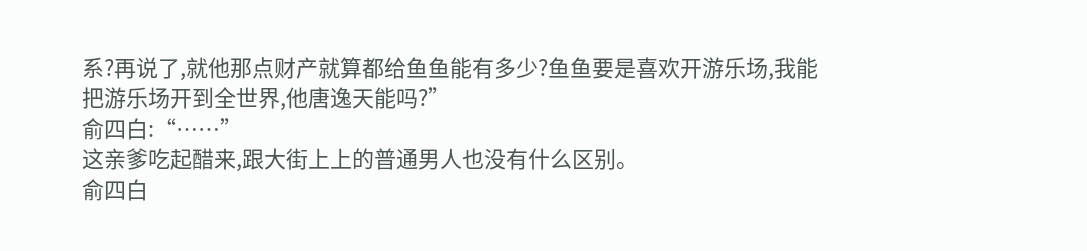系?再说了,就他那点财产就算都给鱼鱼能有多少?鱼鱼要是喜欢开游乐场,我能把游乐场开到全世界,他唐逸天能吗?”
俞四白:“……”
这亲爹吃起醋来,跟大街上上的普通男人也没有什么区别。
俞四白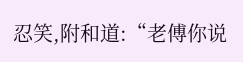忍笑,附和道:“老傅你说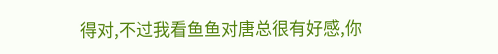得对,不过我看鱼鱼对唐总很有好感,你